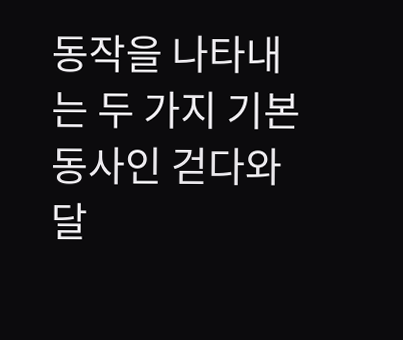동작을 나타내는 두 가지 기본 동사인 걷다와 달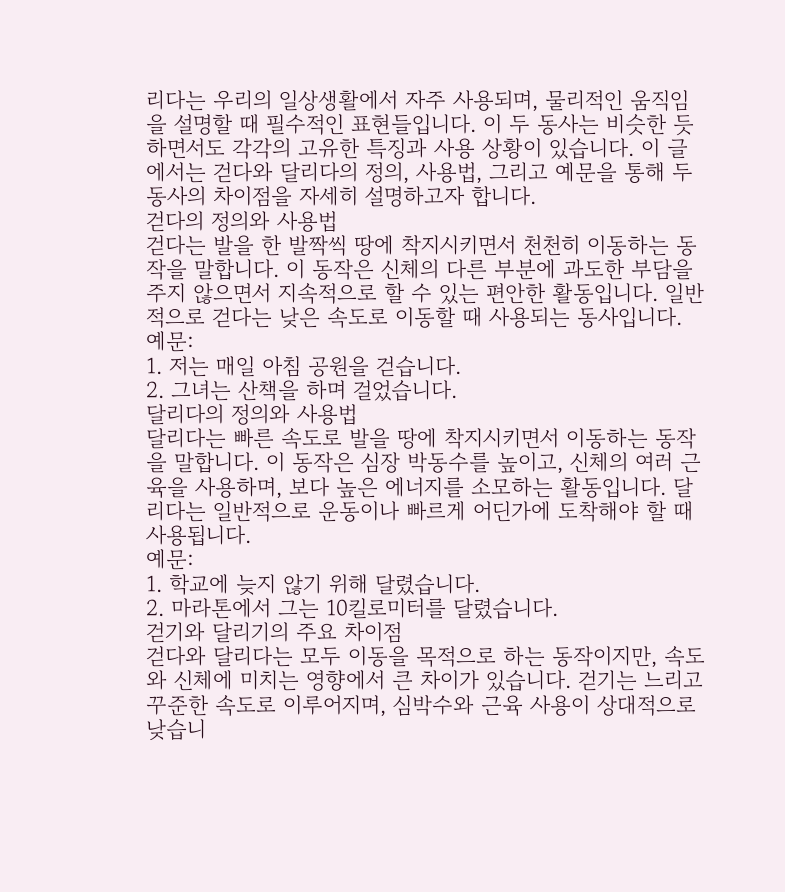리다는 우리의 일상생활에서 자주 사용되며, 물리적인 움직임을 설명할 때 필수적인 표현들입니다. 이 두 동사는 비슷한 듯 하면서도 각각의 고유한 특징과 사용 상황이 있습니다. 이 글에서는 걷다와 달리다의 정의, 사용법, 그리고 예문을 통해 두 동사의 차이점을 자세히 설명하고자 합니다.
걷다의 정의와 사용법
걷다는 발을 한 발짝씩 땅에 착지시키면서 천천히 이동하는 동작을 말합니다. 이 동작은 신체의 다른 부분에 과도한 부담을 주지 않으면서 지속적으로 할 수 있는 편안한 활동입니다. 일반적으로 걷다는 낮은 속도로 이동할 때 사용되는 동사입니다.
예문:
1. 저는 매일 아침 공원을 걷습니다.
2. 그녀는 산책을 하며 걸었습니다.
달리다의 정의와 사용법
달리다는 빠른 속도로 발을 땅에 착지시키면서 이동하는 동작을 말합니다. 이 동작은 심장 박동수를 높이고, 신체의 여러 근육을 사용하며, 보다 높은 에너지를 소모하는 활동입니다. 달리다는 일반적으로 운동이나 빠르게 어딘가에 도착해야 할 때 사용됩니다.
예문:
1. 학교에 늦지 않기 위해 달렸습니다.
2. 마라톤에서 그는 10킬로미터를 달렸습니다.
걷기와 달리기의 주요 차이점
걷다와 달리다는 모두 이동을 목적으로 하는 동작이지만, 속도와 신체에 미치는 영향에서 큰 차이가 있습니다. 걷기는 느리고 꾸준한 속도로 이루어지며, 심박수와 근육 사용이 상대적으로 낮습니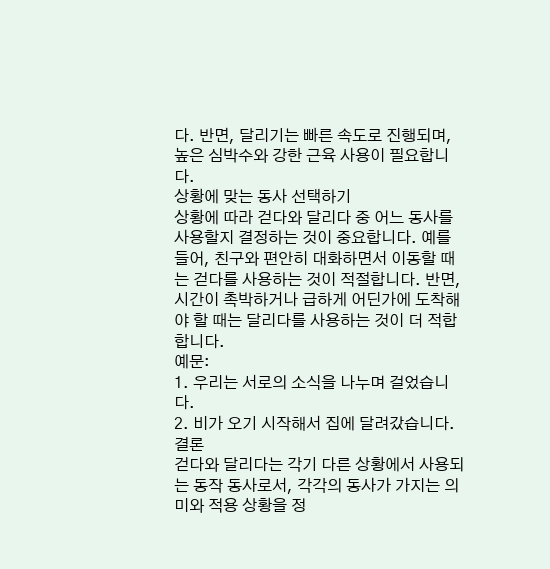다. 반면, 달리기는 빠른 속도로 진행되며, 높은 심박수와 강한 근육 사용이 필요합니다.
상황에 맞는 동사 선택하기
상황에 따라 걷다와 달리다 중 어느 동사를 사용할지 결정하는 것이 중요합니다. 예를 들어, 친구와 편안히 대화하면서 이동할 때는 걷다를 사용하는 것이 적절합니다. 반면, 시간이 촉박하거나 급하게 어딘가에 도착해야 할 때는 달리다를 사용하는 것이 더 적합합니다.
예문:
1. 우리는 서로의 소식을 나누며 걸었습니다.
2. 비가 오기 시작해서 집에 달려갔습니다.
결론
걷다와 달리다는 각기 다른 상황에서 사용되는 동작 동사로서, 각각의 동사가 가지는 의미와 적용 상황을 정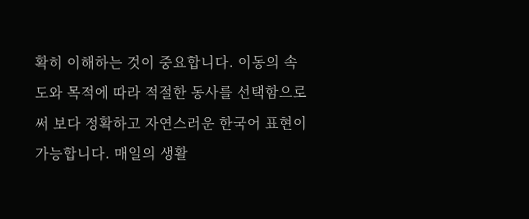확히 이해하는 것이 중요합니다. 이동의 속도와 목적에 따라 적절한 동사를 선택함으로써 보다 정확하고 자연스러운 한국어 표현이 가능합니다. 매일의 생활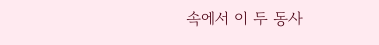속에서 이 두 동사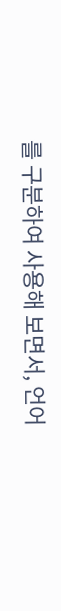를 구분하여 사용해 보면서, 언어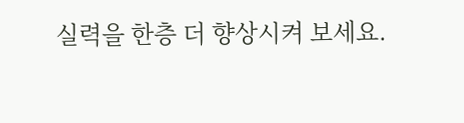실력을 한층 더 향상시켜 보세요.